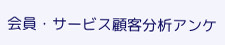会員・サービス顧客分析アンケ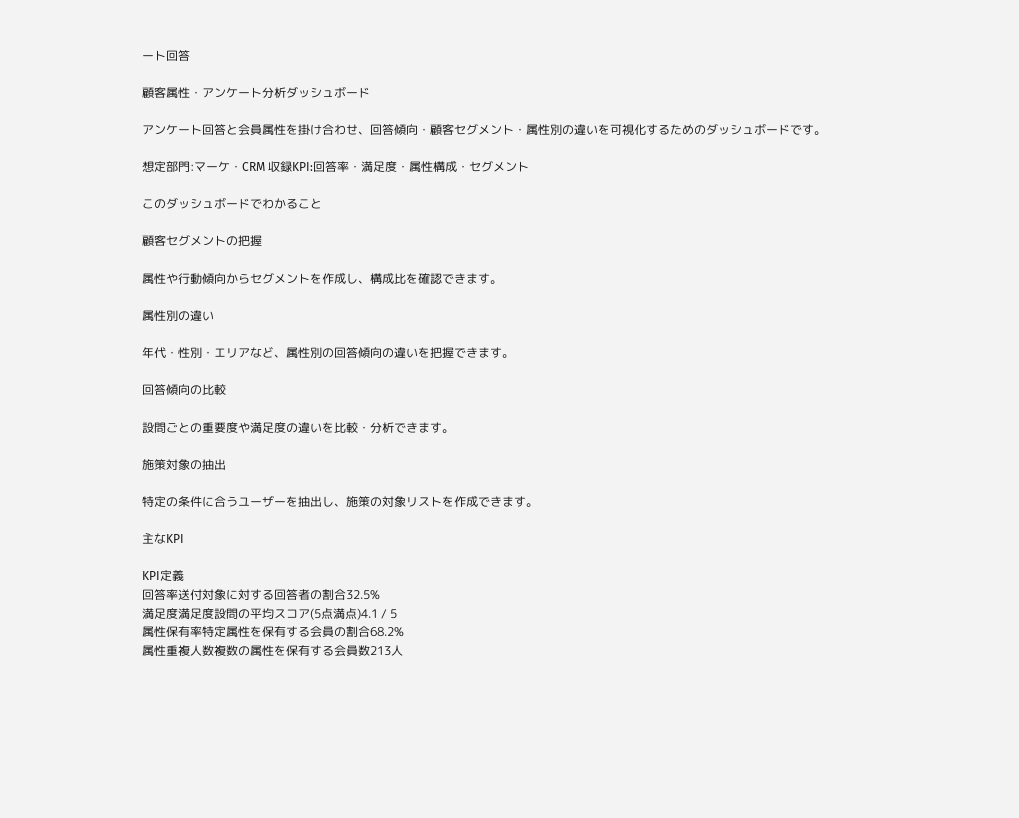ート回答

顧客属性・アンケート分析ダッシュボード

アンケート回答と会員属性を掛け合わせ、回答傾向・顧客セグメント・属性別の違いを可視化するためのダッシュボードです。

想定部門:マーケ・CRM 収録KPI:回答率・満足度・属性構成・セグメント

このダッシュボードでわかること

顧客セグメントの把握

属性や行動傾向からセグメントを作成し、構成比を確認できます。

属性別の違い

年代・性別・エリアなど、属性別の回答傾向の違いを把握できます。

回答傾向の比較

設問ごとの重要度や満足度の違いを比較・分析できます。

施策対象の抽出

特定の条件に合うユーザーを抽出し、施策の対象リストを作成できます。

主なKPI

KPI定義
回答率送付対象に対する回答者の割合32.5%
満足度満足度設問の平均スコア(5点満点)4.1 / 5
属性保有率特定属性を保有する会員の割合68.2%
属性重複人数複数の属性を保有する会員数213人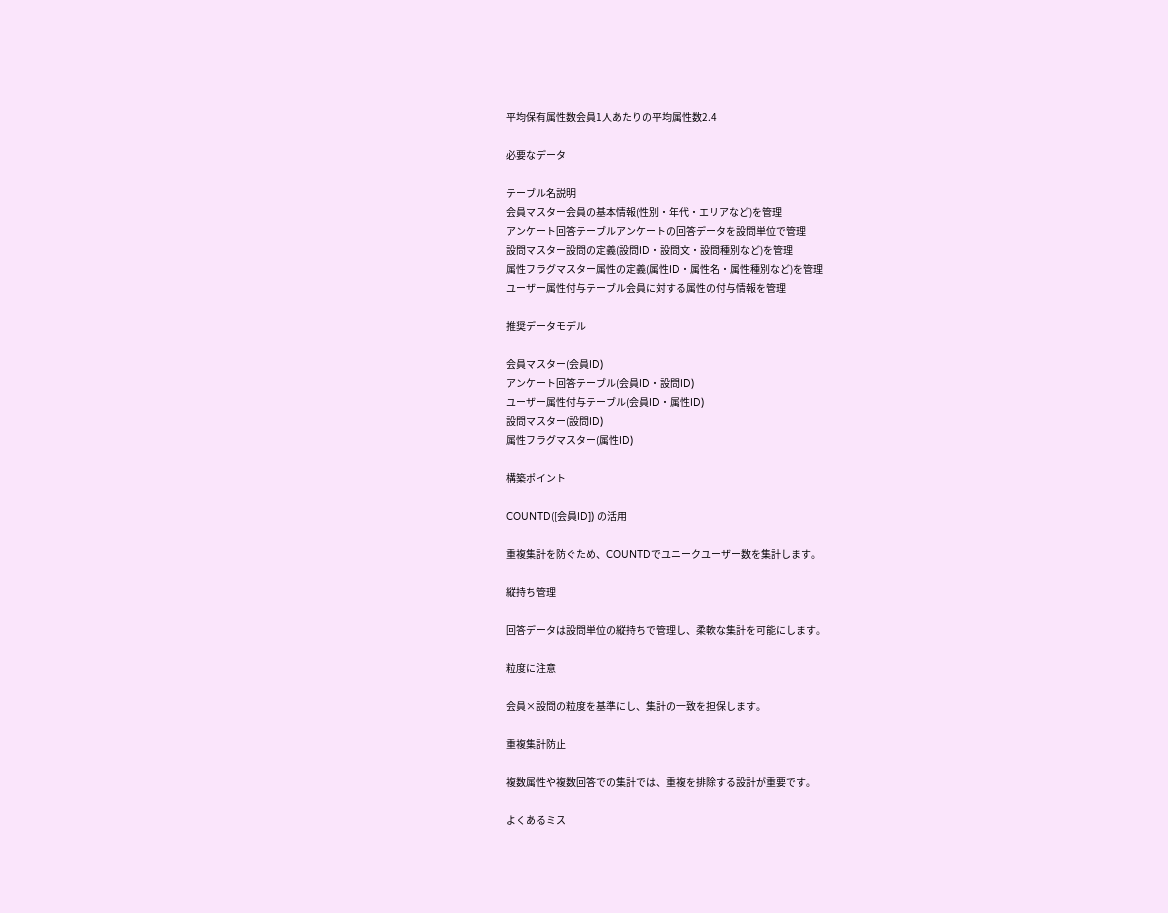平均保有属性数会員1人あたりの平均属性数2.4

必要なデータ

テーブル名説明
会員マスター会員の基本情報(性別・年代・エリアなど)を管理
アンケート回答テーブルアンケートの回答データを設問単位で管理
設問マスター設問の定義(設問ID・設問文・設問種別など)を管理
属性フラグマスター属性の定義(属性ID・属性名・属性種別など)を管理
ユーザー属性付与テーブル会員に対する属性の付与情報を管理

推奨データモデル

会員マスター(会員ID)
アンケート回答テーブル(会員ID・設問ID)
ユーザー属性付与テーブル(会員ID・属性ID)
設問マスター(設問ID)
属性フラグマスター(属性ID)

構築ポイント

COUNTD([会員ID]) の活用

重複集計を防ぐため、COUNTDでユニークユーザー数を集計します。

縦持ち管理

回答データは設問単位の縦持ちで管理し、柔軟な集計を可能にします。

粒度に注意

会員×設問の粒度を基準にし、集計の一致を担保します。

重複集計防止

複数属性や複数回答での集計では、重複を排除する設計が重要です。

よくあるミス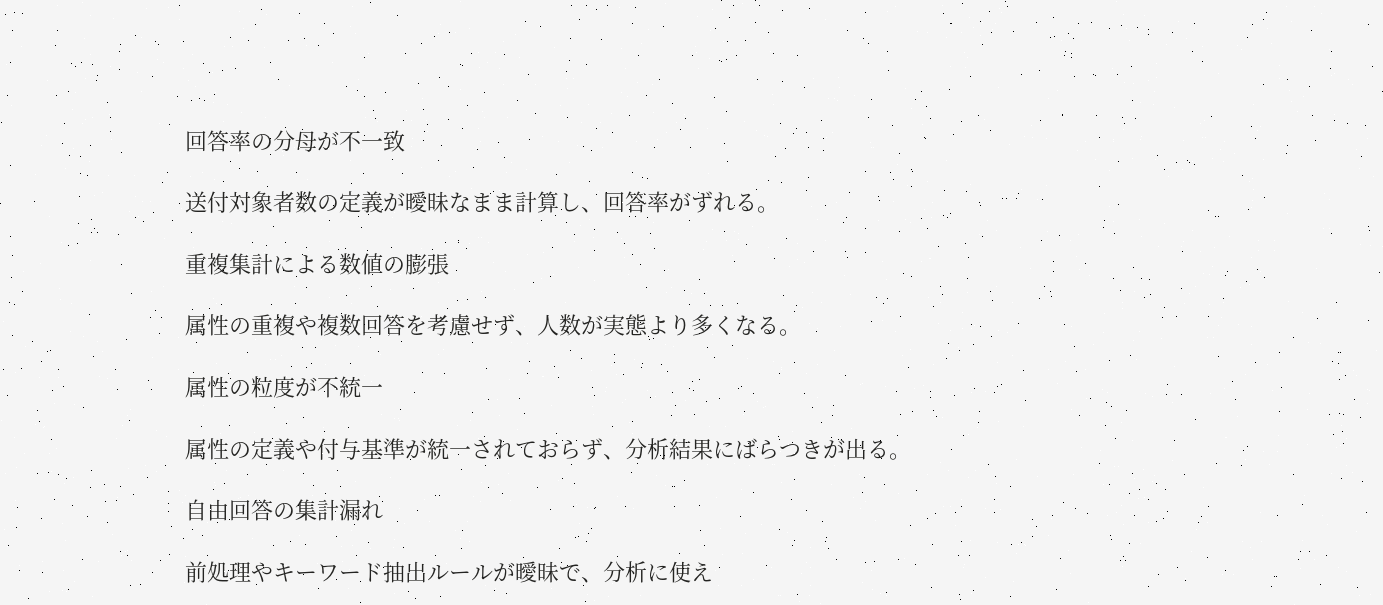回答率の分母が不一致

送付対象者数の定義が曖昧なまま計算し、回答率がずれる。

重複集計による数値の膨張

属性の重複や複数回答を考慮せず、人数が実態より多くなる。

属性の粒度が不統一

属性の定義や付与基準が統一されておらず、分析結果にばらつきが出る。

自由回答の集計漏れ

前処理やキーワード抽出ルールが曖昧で、分析に使え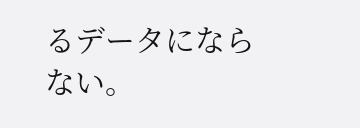るデータにならない。